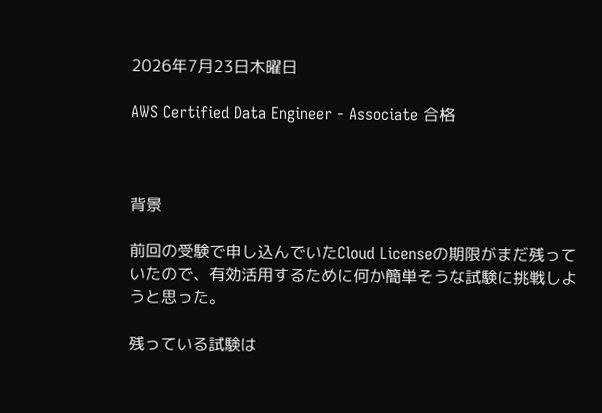2026年7月23日木曜日

AWS Certified Data Engineer - Associate 合格



背景

前回の受験で申し込んでいたCloud Licenseの期限がまだ残っていたので、有効活用するために何か簡単そうな試験に挑戦しようと思った。

残っている試験は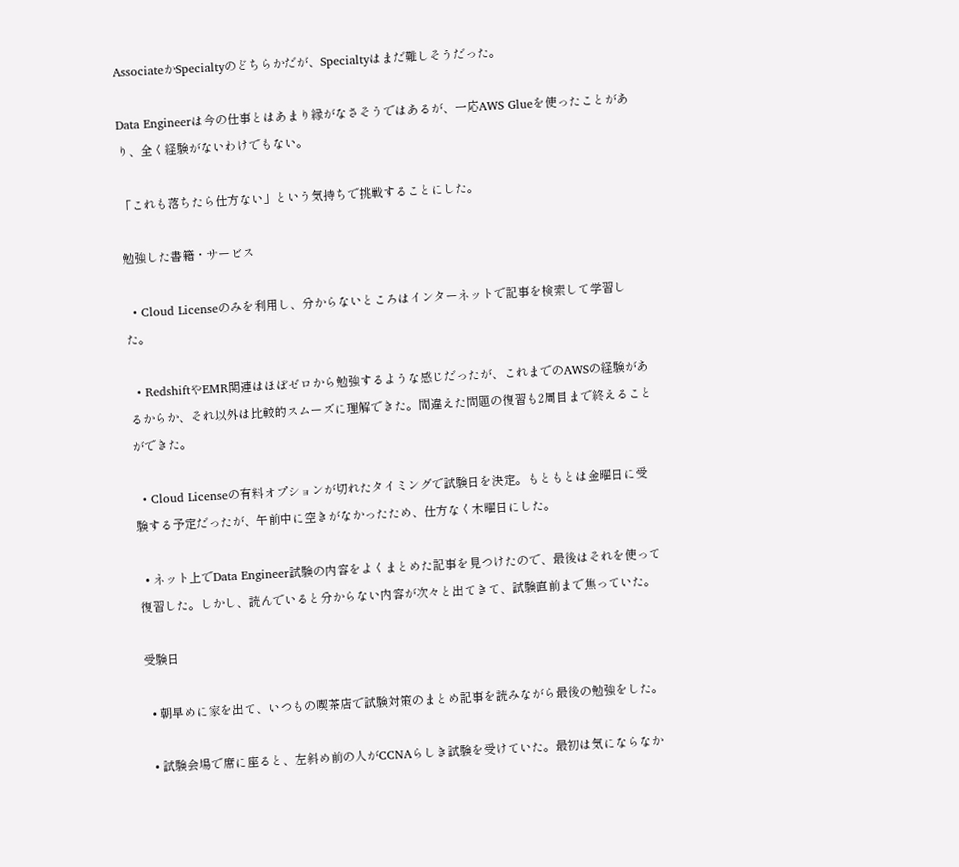AssociateかSpecialtyのどちらかだが、Specialtyはまだ難しそうだった。

Data Engineerは今の仕事とはあまり縁がなさそうではあるが、一応AWS Glueを使ったことがあり、全く経験がないわけでもない。

「これも落ちたら仕方ない」という気持ちで挑戦することにした。

勉強した書籍・サービス

  • Cloud Licenseのみを利用し、分からないところはインターネットで記事を検索して学習した。

  • RedshiftやEMR関連はほぼゼロから勉強するような感じだったが、これまでのAWSの経験があるからか、それ以外は比較的スムーズに理解できた。間違えた問題の復習も2周目まで終えることができた。

  • Cloud Licenseの有料オプションが切れたタイミングで試験日を決定。もともとは金曜日に受験する予定だったが、午前中に空きがなかったため、仕方なく木曜日にした。

  • ネット上でData Engineer試験の内容をよくまとめた記事を見つけたので、最後はそれを使って復習した。しかし、読んでいると分からない内容が次々と出てきて、試験直前まで焦っていた。

受験日

  • 朝早めに家を出て、いつもの喫茶店で試験対策のまとめ記事を読みながら最後の勉強をした。

  • 試験会場で席に座ると、左斜め前の人がCCNAらしき試験を受けていた。最初は気にならなか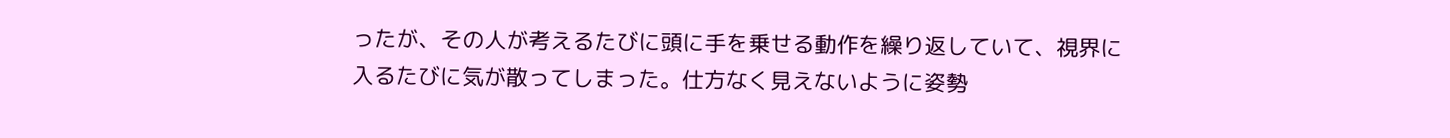ったが、その人が考えるたびに頭に手を乗せる動作を繰り返していて、視界に入るたびに気が散ってしまった。仕方なく見えないように姿勢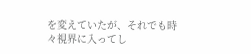を変えていたが、それでも時々視界に入ってし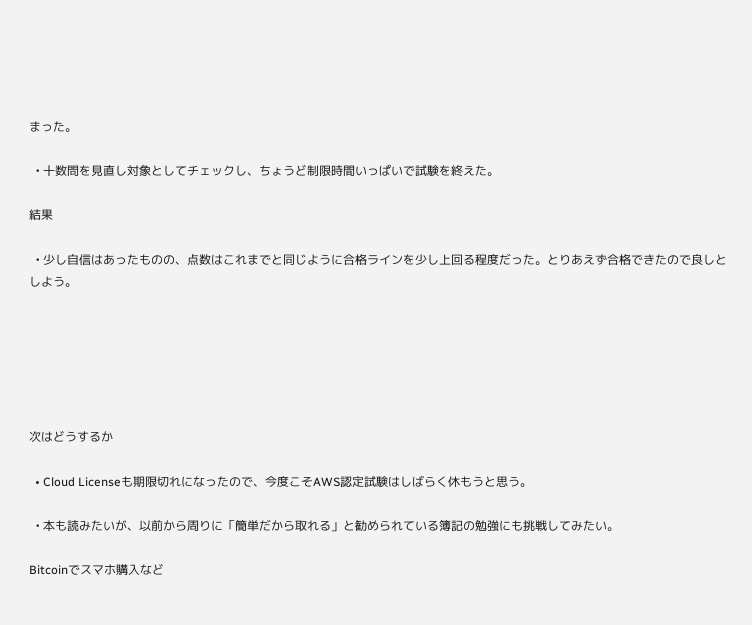まった。

  • 十数問を見直し対象としてチェックし、ちょうど制限時間いっぱいで試験を終えた。

結果

  • 少し自信はあったものの、点数はこれまでと同じように合格ラインを少し上回る程度だった。とりあえず合格できたので良しとしよう。






次はどうするか

  • Cloud Licenseも期限切れになったので、今度こそAWS認定試験はしばらく休もうと思う。

  • 本も読みたいが、以前から周りに「簡単だから取れる」と勧められている簿記の勉強にも挑戦してみたい。

Bitcoinでスマホ購入など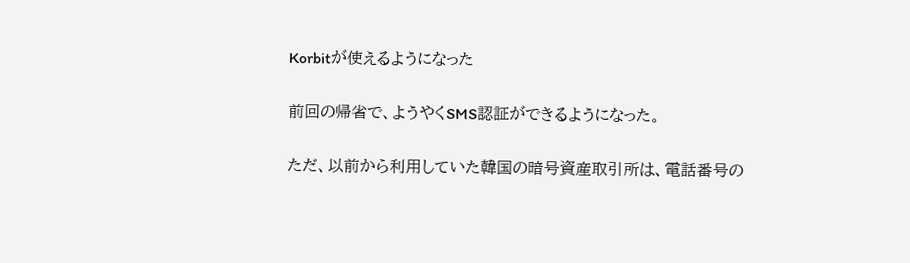Korbitが使えるようになった

前回の帰省で、ようやくSMS認証ができるようになった。

ただ、以前から利用していた韓国の暗号資産取引所は、電話番号の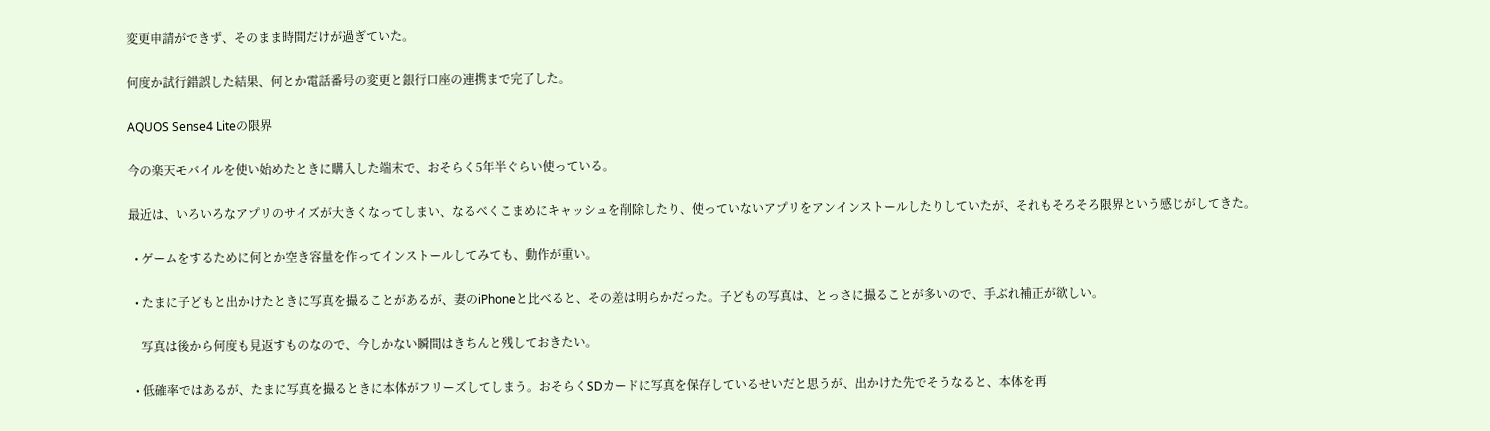変更申請ができず、そのまま時間だけが過ぎていた。

何度か試行錯誤した結果、何とか電話番号の変更と銀行口座の連携まで完了した。

AQUOS Sense4 Liteの限界

今の楽天モバイルを使い始めたときに購入した端末で、おそらく5年半ぐらい使っている。

最近は、いろいろなアプリのサイズが大きくなってしまい、なるべくこまめにキャッシュを削除したり、使っていないアプリをアンインストールしたりしていたが、それもそろそろ限界という感じがしてきた。

  • ゲームをするために何とか空き容量を作ってインストールしてみても、動作が重い。

  • たまに子どもと出かけたときに写真を撮ることがあるが、妻のiPhoneと比べると、その差は明らかだった。子どもの写真は、とっさに撮ることが多いので、手ぶれ補正が欲しい。

    写真は後から何度も見返すものなので、今しかない瞬間はきちんと残しておきたい。

  • 低確率ではあるが、たまに写真を撮るときに本体がフリーズしてしまう。おそらくSDカードに写真を保存しているせいだと思うが、出かけた先でそうなると、本体を再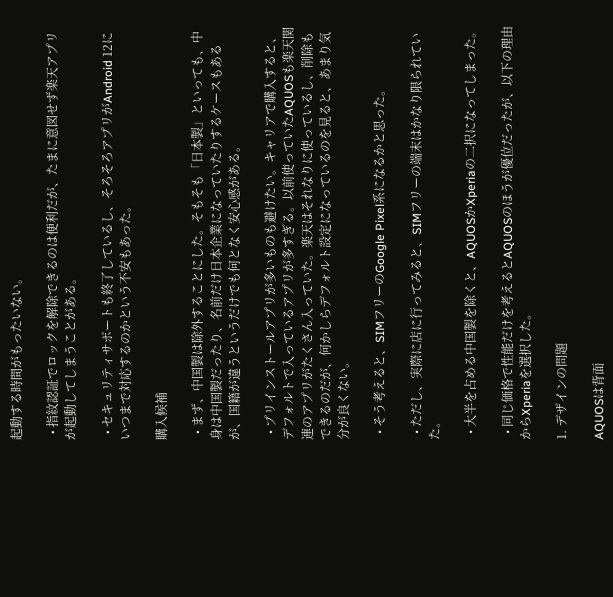起動する時間がもったいない。

  • 指紋認証でロックを解除できるのは便利だが、たまに意図せず楽天アプリが起動してしまうことがある。

  • セキュリティサポートも終了しているし、そろそろアプリがAndroid 12にいつまで対応するのかという不安もあった。

購入候補

  • まず、中国製は除外することにした。そもそも「日本製」といっても、中身は中国製だったり、名前だけ日本企業になっていたりするケースもあるが、国籍が違うというだけでも何となく安心感がある。

  • プリインストールアプリが多いものも避けたい。キャリアで購入すると、デフォルトで入っているアプリが多すぎる。以前使っていたAQUOSも楽天関連のアプリがたくさん入っていた。楽天はそれなりに使っているし、削除もできるのだが、何かしらデフォルト設定になっているのを見ると、あまり気分が良くない。

  • そう考えると、SIMフリーのGoogle Pixel系になるかと思った。

  • ただし、実際に店に行ってみると、SIMフリーの端末はかなり限られていた。

  • 大半を占める中国製を除くと、AQUOSかXperiaの二択になってしまった。

  • 同じ価格で性能だけを考えるとAQUOSのほうが優位だったが、以下の理由からXperiaを選択した。

1. デザインの問題

AQUOSは背面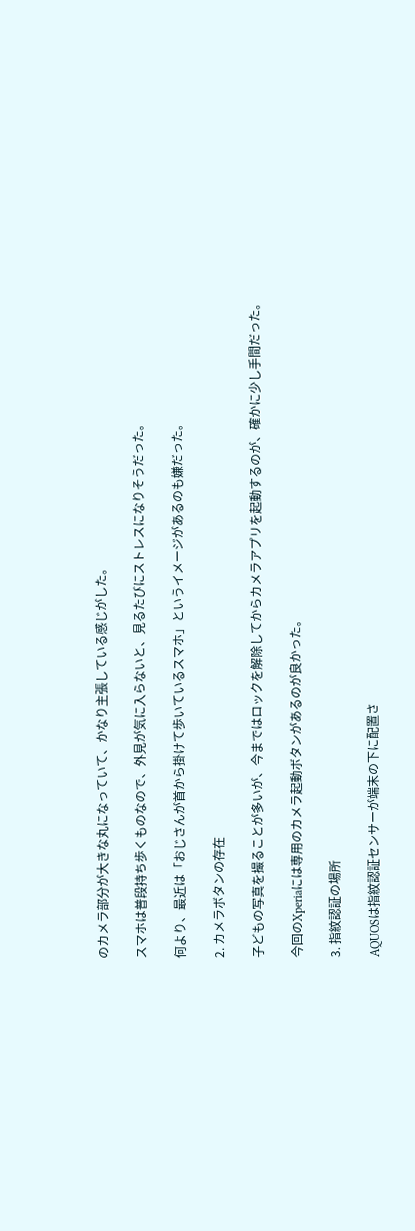のカメラ部分が大きな丸になっていて、かなり主張している感じがした。

スマホは普段持ち歩くものなので、外見が気に入らないと、見るたびにストレスになりそうだった。

何より、最近は「おじさんが首から掛けて歩いているスマホ」というイメージがあるのも嫌だった。

2. カメラボタンの存在

子どもの写真を撮ることが多いが、今まではロックを解除してからカメラアプリを起動するのが、確かに少し手間だった。

今回のXperiaには専用のカメラ起動ボタンがあるのが良かった。

3. 指紋認証の場所

AQUOSは指紋認証センサーが端末の下に配置さ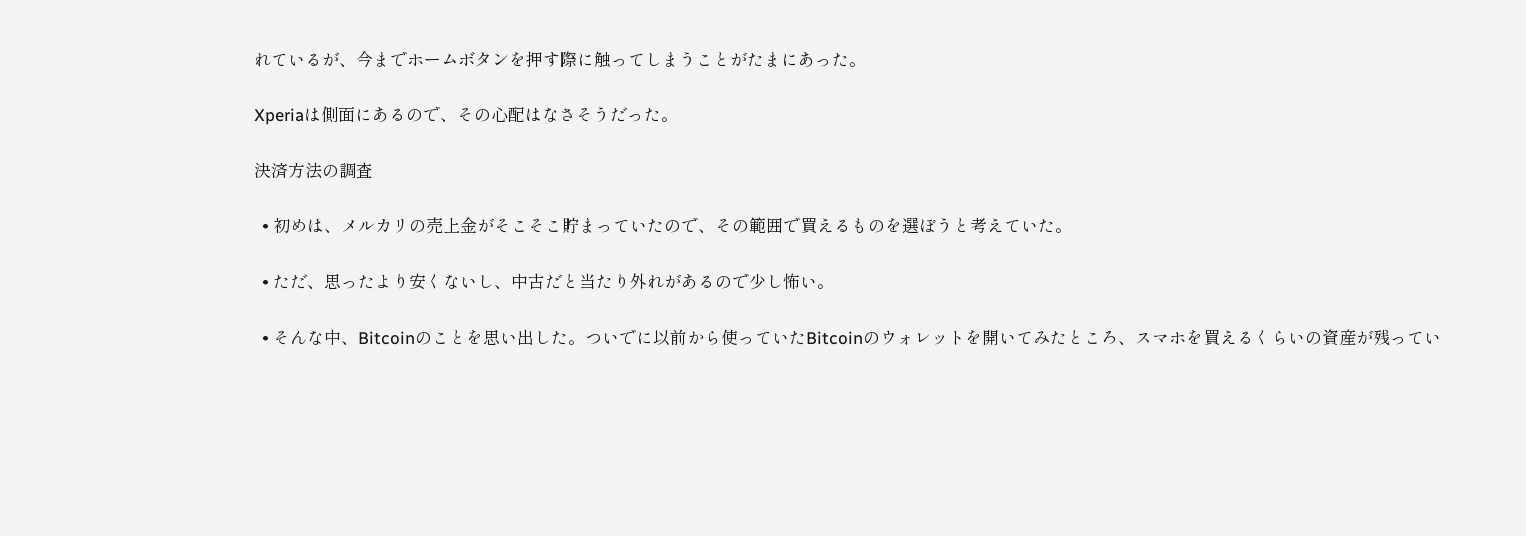れているが、今までホームボタンを押す際に触ってしまうことがたまにあった。

Xperiaは側面にあるので、その心配はなさそうだった。

決済方法の調査

  • 初めは、メルカリの売上金がそこそこ貯まっていたので、その範囲で買えるものを選ぼうと考えていた。

  • ただ、思ったより安くないし、中古だと当たり外れがあるので少し怖い。

  • そんな中、Bitcoinのことを思い出した。ついでに以前から使っていたBitcoinのウォレットを開いてみたところ、スマホを買えるくらいの資産が残ってい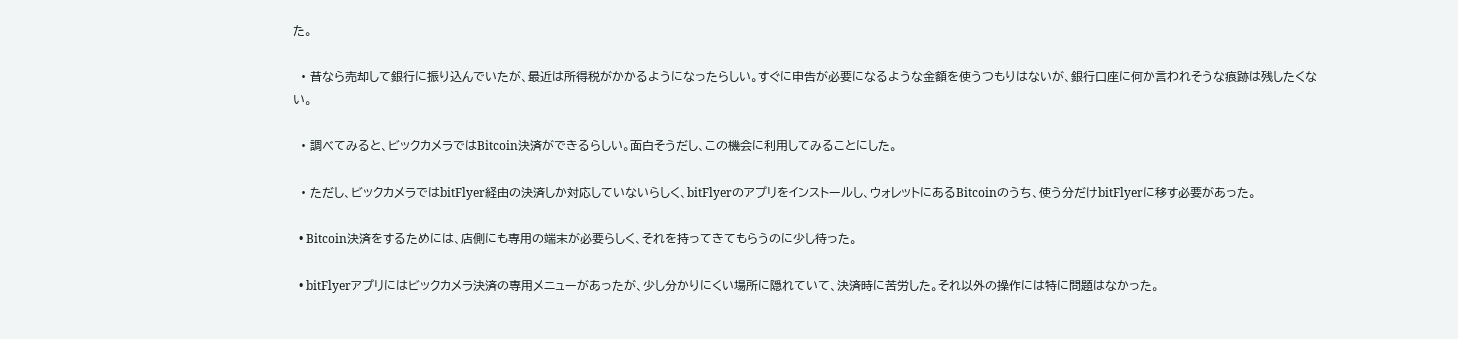た。

  • 昔なら売却して銀行に振り込んでいたが、最近は所得税がかかるようになったらしい。すぐに申告が必要になるような金額を使うつもりはないが、銀行口座に何か言われそうな痕跡は残したくない。

  • 調べてみると、ビックカメラではBitcoin決済ができるらしい。面白そうだし、この機会に利用してみることにした。

  • ただし、ビックカメラではbitFlyer経由の決済しか対応していないらしく、bitFlyerのアプリをインストールし、ウォレットにあるBitcoinのうち、使う分だけbitFlyerに移す必要があった。

  • Bitcoin決済をするためには、店側にも専用の端末が必要らしく、それを持ってきてもらうのに少し待った。

  • bitFlyerアプリにはビックカメラ決済の専用メニューがあったが、少し分かりにくい場所に隠れていて、決済時に苦労した。それ以外の操作には特に問題はなかった。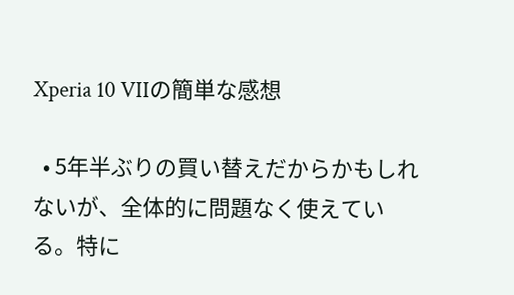Xperia 10 VIIの簡単な感想

  • 5年半ぶりの買い替えだからかもしれないが、全体的に問題なく使えている。特に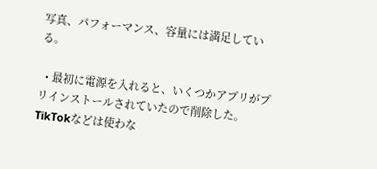写真、パフォーマンス、容量には満足している。

  • 最初に電源を入れると、いくつかアプリがプリインストールされていたので削除した。TikTokなどは使わな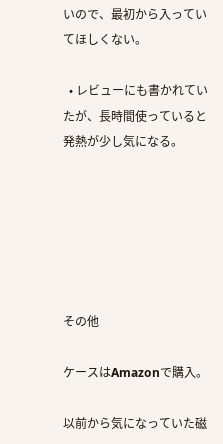いので、最初から入っていてほしくない。

  • レビューにも書かれていたが、長時間使っていると発熱が少し気になる。






その他

ケースはAmazonで購入。

以前から気になっていた磁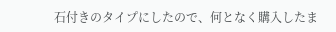石付きのタイプにしたので、何となく購入したま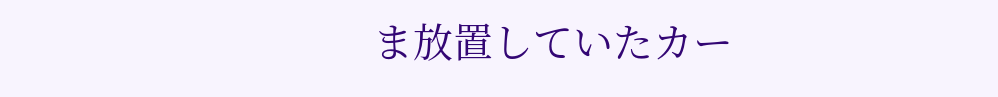ま放置していたカー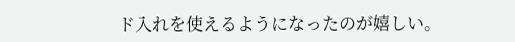ド入れを使えるようになったのが嬉しい。